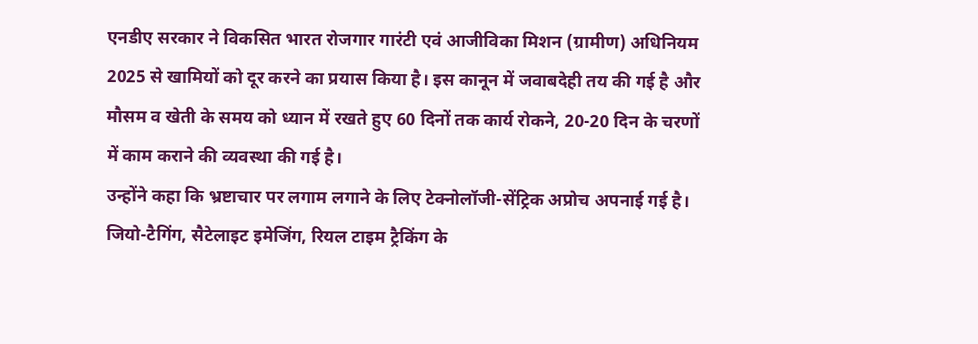एनडीए सरकार ने विकसित भारत रोजगार गारंटी एवं आजीविका मिशन (ग्रामीण) अधिनियम 2025 से खामियों को दूर करने का प्रयास किया है। इस कानून में जवाबदेही तय की गई है और मौसम व खेती के समय को ध्यान में रखते हुए 60 दिनों तक कार्य रोकने, 20-20 दिन के चरणों में काम कराने की व्यवस्था की गई है।
उन्होंने कहा कि भ्रष्टाचार पर लगाम लगाने के लिए टेक्नोलॉजी-सेंट्रिक अप्रोच अपनाई गई है। जियो-टैगिंग, सैटेलाइट इमेजिंग, रियल टाइम ट्रैकिंग के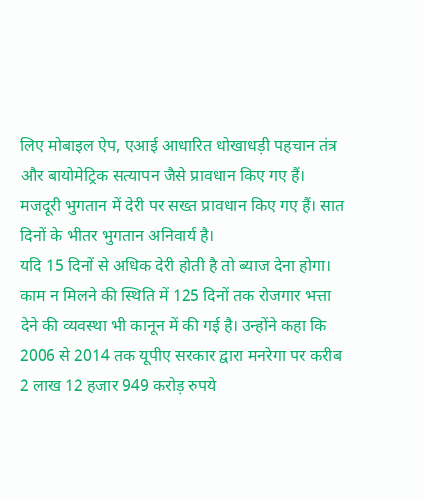लिए मोबाइल ऐप, एआई आधारित धोखाधड़ी पहचान तंत्र और बायोमेट्रिक सत्यापन जैसे प्रावधान किए गए हैं। मजदूरी भुगतान में देरी पर सख्त प्रावधान किए गए हैं। सात दिनों के भीतर भुगतान अनिवार्य है।
यदि 15 दिनों से अधिक देरी होती है तो ब्याज देना होगा। काम न मिलने की स्थिति में 125 दिनों तक रोजगार भत्ता देने की व्यवस्था भी कानून में की गई है। उन्होंने कहा कि 2006 से 2014 तक यूपीए सरकार द्वारा मनरेगा पर करीब 2 लाख 12 हजार 949 करोड़ रुपये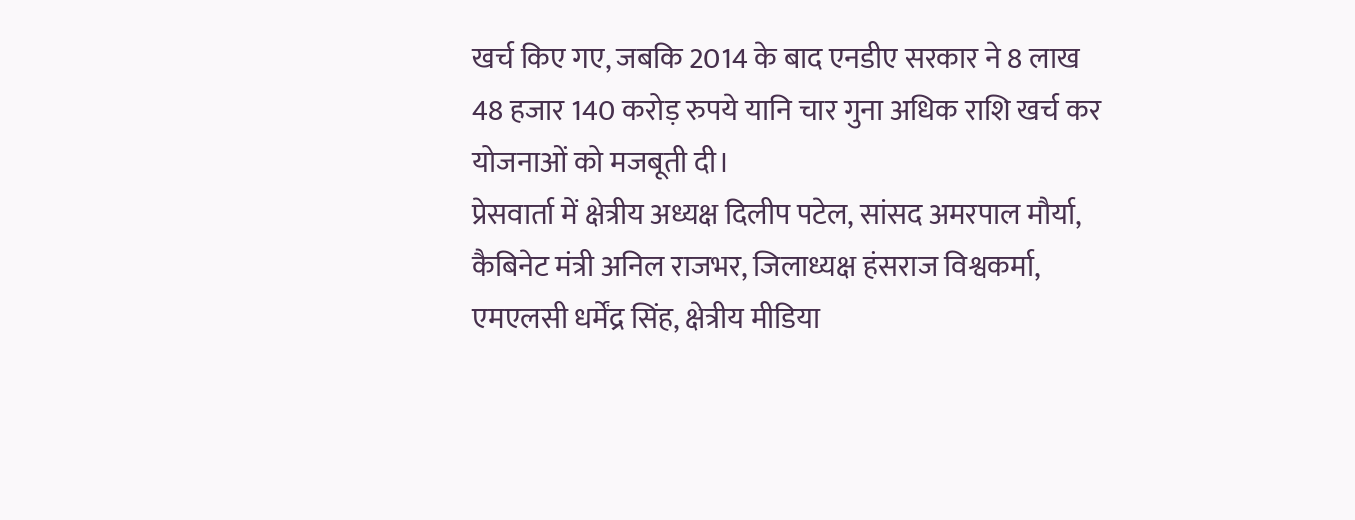खर्च किए गए, जबकि 2014 के बाद एनडीए सरकार ने 8 लाख 48 हजार 140 करोड़ रुपये यानि चार गुना अधिक राशि खर्च कर योजनाओं को मजबूती दी।
प्रेसवार्ता में क्षेत्रीय अध्यक्ष दिलीप पटेल, सांसद अमरपाल मौर्या, कैबिनेट मंत्री अनिल राजभर, जिलाध्यक्ष हंसराज विश्वकर्मा, एमएलसी धर्मेंद्र सिंह, क्षेत्रीय मीडिया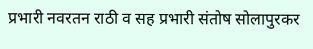प्रभारी नवरतन राठी व सह प्रभारी संतोष सोलापुरकर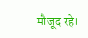मौजूद रहे।